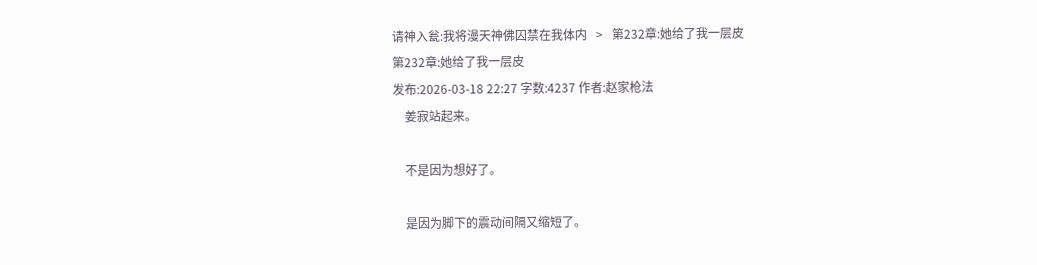请神入瓮:我将漫天神佛囚禁在我体内   >   第232章:她给了我一层皮
第232章:她给了我一层皮
发布:2026-03-18 22:27 字数:4237 作者:赵家枪法
    姜寂站起来。

    不是因为想好了。

    是因为脚下的震动间隔又缩短了。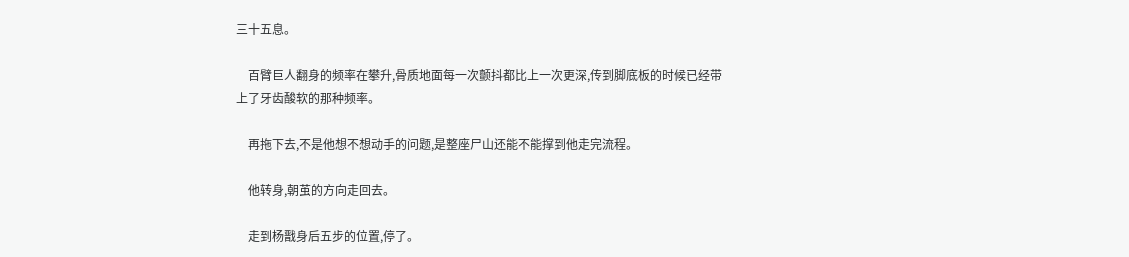三十五息。

    百臂巨人翻身的频率在攀升,骨质地面每一次颤抖都比上一次更深,传到脚底板的时候已经带上了牙齿酸软的那种频率。

    再拖下去,不是他想不想动手的问题,是整座尸山还能不能撑到他走完流程。

    他转身,朝茧的方向走回去。

    走到杨戬身后五步的位置,停了。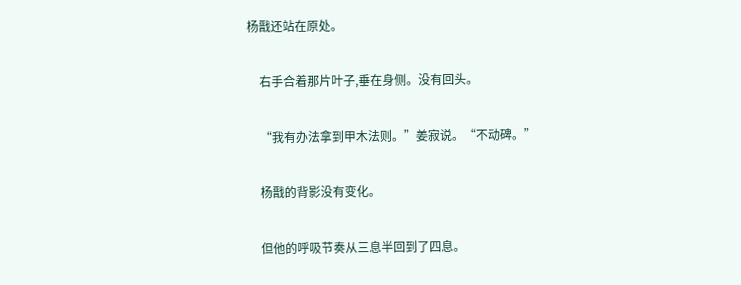杨戬还站在原处。

    右手合着那片叶子,垂在身侧。没有回头。

    “我有办法拿到甲木法则。”姜寂说。“不动碑。”

    杨戬的背影没有变化。

    但他的呼吸节奏从三息半回到了四息。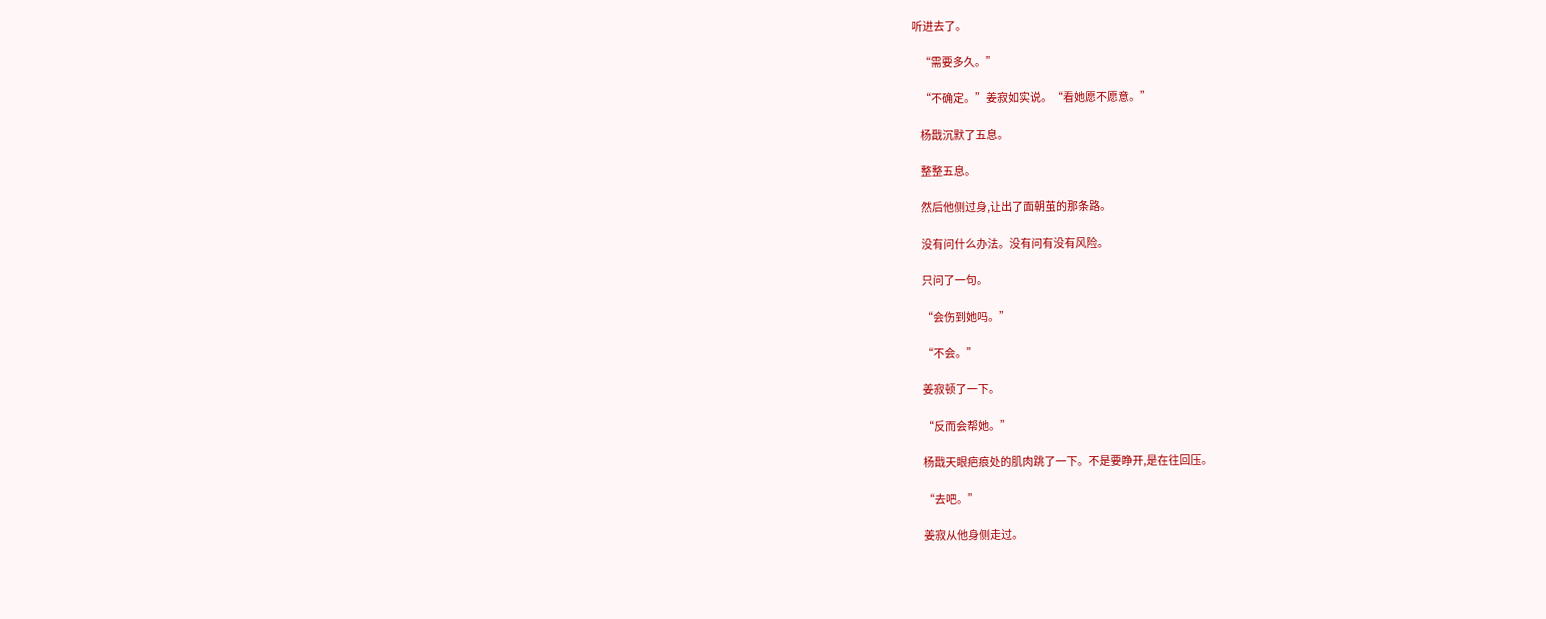听进去了。

    “需要多久。”

    “不确定。”姜寂如实说。“看她愿不愿意。”

    杨戬沉默了五息。

    整整五息。

    然后他侧过身,让出了面朝茧的那条路。

    没有问什么办法。没有问有没有风险。

    只问了一句。

    “会伤到她吗。”

    “不会。”

    姜寂顿了一下。

    “反而会帮她。”

    杨戬天眼疤痕处的肌肉跳了一下。不是要睁开,是在往回压。

    “去吧。”

    姜寂从他身侧走过。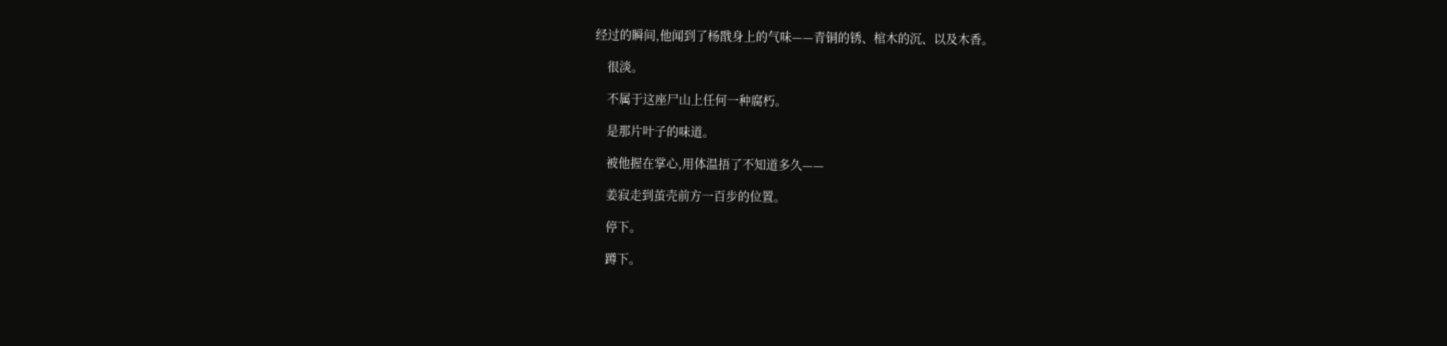经过的瞬间,他闻到了杨戬身上的气味——青铜的锈、棺木的沉、以及木香。

    很淡。

    不属于这座尸山上任何一种腐朽。

    是那片叶子的味道。

    被他握在掌心,用体温捂了不知道多久——

    姜寂走到茧壳前方一百步的位置。

    停下。

    蹲下。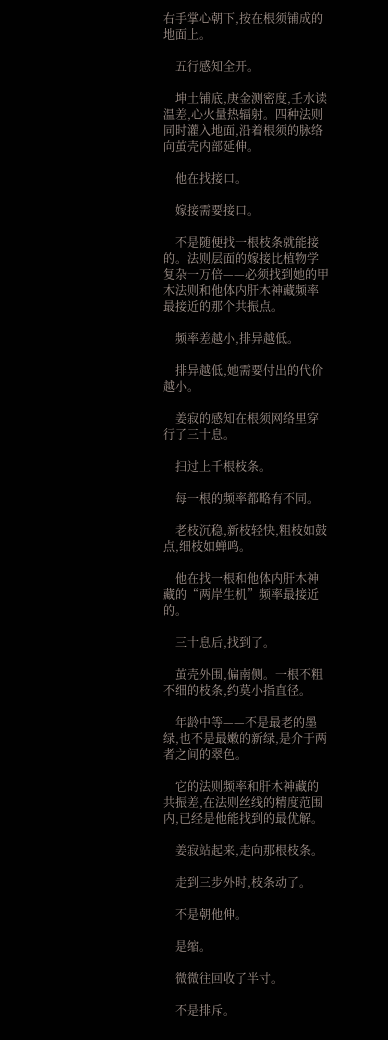右手掌心朝下,按在根须铺成的地面上。

    五行感知全开。

    坤土铺底,庚金测密度,壬水读温差,心火量热辐射。四种法则同时灌入地面,沿着根须的脉络向茧壳内部延伸。

    他在找接口。

    嫁接需要接口。

    不是随便找一根枝条就能接的。法则层面的嫁接比植物学复杂一万倍——必须找到她的甲木法则和他体内肝木神藏频率最接近的那个共振点。

    频率差越小,排异越低。

    排异越低,她需要付出的代价越小。

    姜寂的感知在根须网络里穿行了三十息。

    扫过上千根枝条。

    每一根的频率都略有不同。

    老枝沉稳,新枝轻快,粗枝如鼓点,细枝如蝉鸣。

    他在找一根和他体内肝木神藏的“两岸生机”频率最接近的。

    三十息后,找到了。

    茧壳外围,偏南侧。一根不粗不细的枝条,约莫小指直径。

    年龄中等——不是最老的墨绿,也不是最嫩的新绿,是介于两者之间的翠色。

    它的法则频率和肝木神藏的共振差,在法则丝线的精度范围内,已经是他能找到的最优解。

    姜寂站起来,走向那根枝条。

    走到三步外时,枝条动了。

    不是朝他伸。

    是缩。

    微微往回收了半寸。

    不是排斥。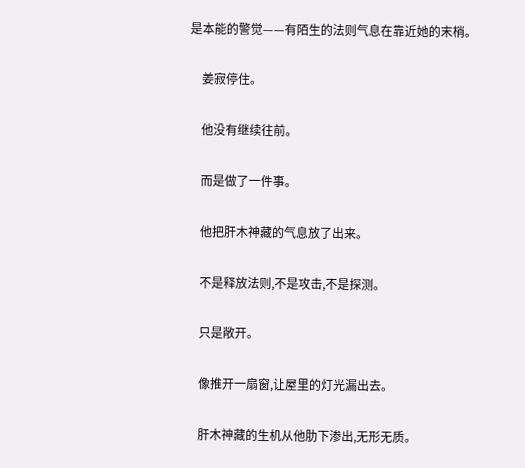是本能的警觉——有陌生的法则气息在靠近她的末梢。

    姜寂停住。

    他没有继续往前。

    而是做了一件事。

    他把肝木神藏的气息放了出来。

    不是释放法则,不是攻击,不是探测。

    只是敞开。

    像推开一扇窗,让屋里的灯光漏出去。

    肝木神藏的生机从他肋下渗出,无形无质。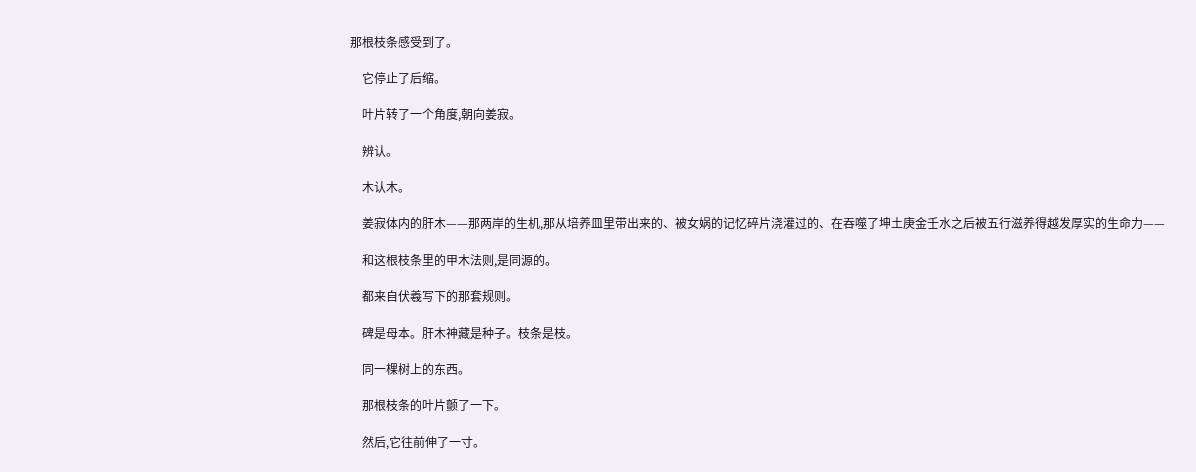那根枝条感受到了。

    它停止了后缩。

    叶片转了一个角度,朝向姜寂。

    辨认。

    木认木。

    姜寂体内的肝木——那两岸的生机,那从培养皿里带出来的、被女娲的记忆碎片浇灌过的、在吞噬了坤土庚金壬水之后被五行滋养得越发厚实的生命力——

    和这根枝条里的甲木法则,是同源的。

    都来自伏羲写下的那套规则。

    碑是母本。肝木神藏是种子。枝条是枝。

    同一棵树上的东西。

    那根枝条的叶片颤了一下。

    然后,它往前伸了一寸。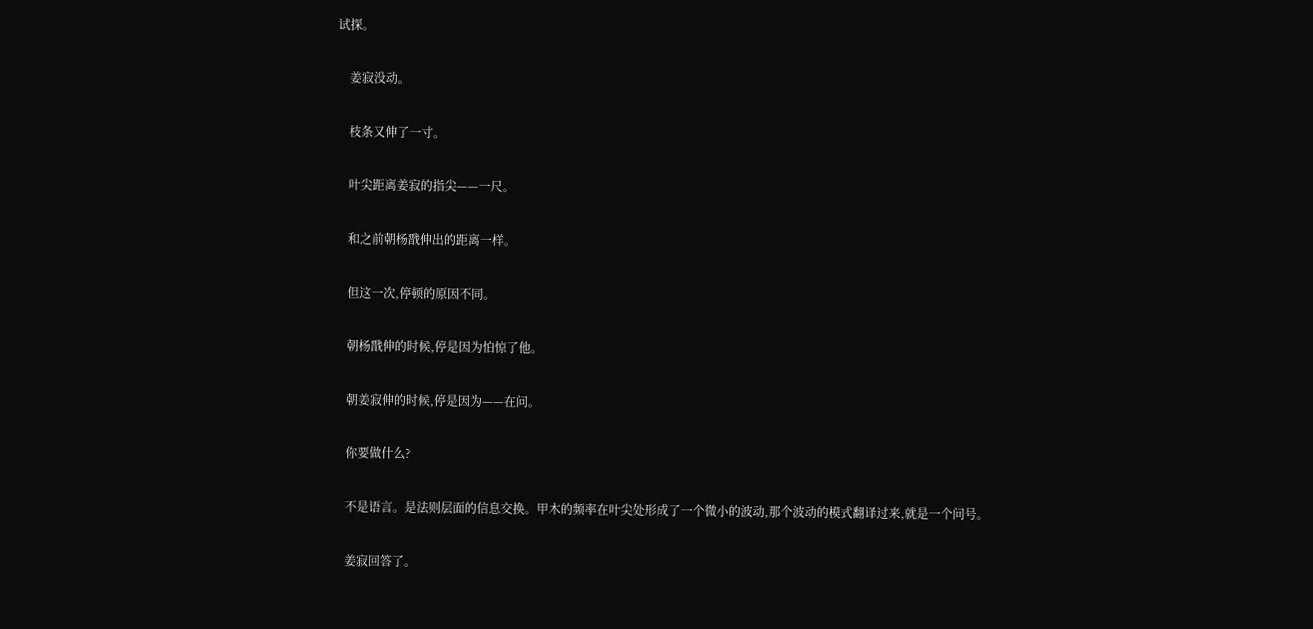试探。

    姜寂没动。

    枝条又伸了一寸。

    叶尖距离姜寂的指尖——一尺。

    和之前朝杨戬伸出的距离一样。

    但这一次,停顿的原因不同。

    朝杨戬伸的时候,停是因为怕惊了他。

    朝姜寂伸的时候,停是因为——在问。

    你要做什么?

    不是语言。是法则层面的信息交换。甲木的频率在叶尖处形成了一个微小的波动,那个波动的模式翻译过来,就是一个问号。

    姜寂回答了。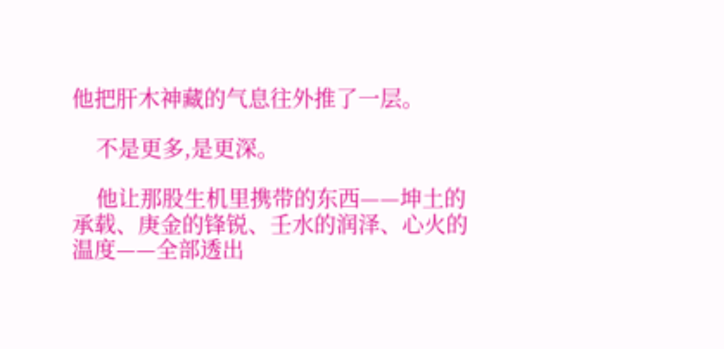他把肝木神藏的气息往外推了一层。

    不是更多,是更深。

    他让那股生机里携带的东西——坤土的承载、庚金的锋锐、壬水的润泽、心火的温度——全部透出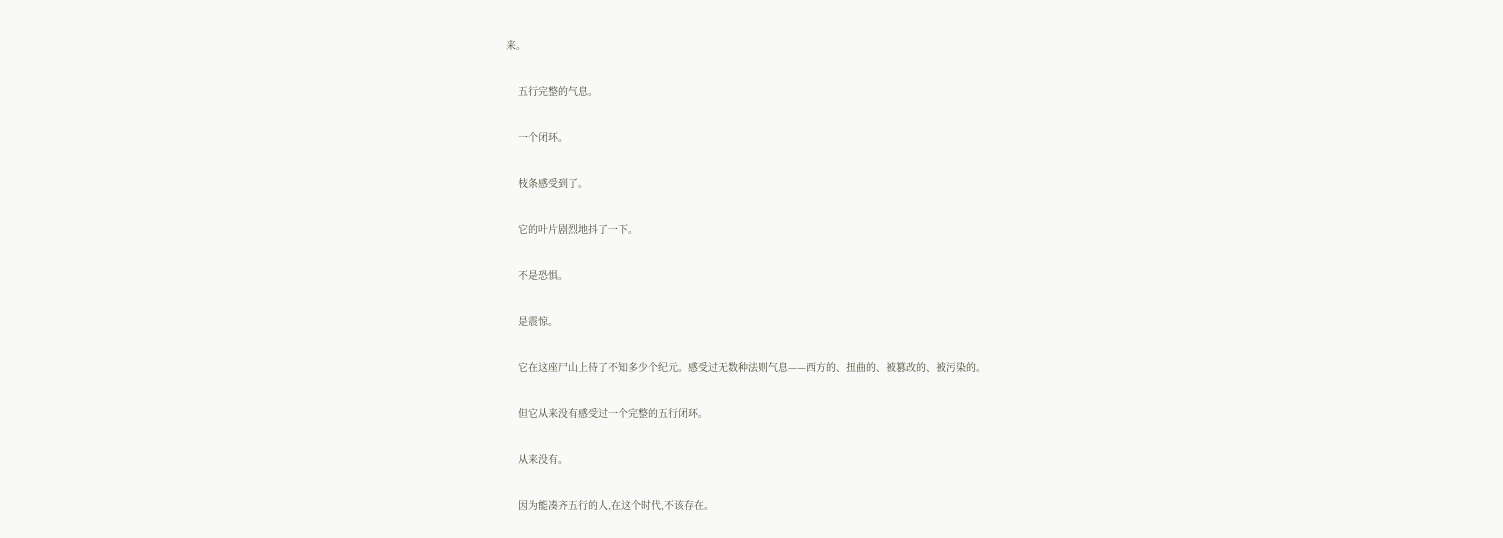来。

    五行完整的气息。

    一个闭环。

    枝条感受到了。

    它的叶片剧烈地抖了一下。

    不是恐惧。

    是震惊。

    它在这座尸山上待了不知多少个纪元。感受过无数种法则气息——西方的、扭曲的、被篡改的、被污染的。

    但它从来没有感受过一个完整的五行闭环。

    从来没有。

    因为能凑齐五行的人,在这个时代,不该存在。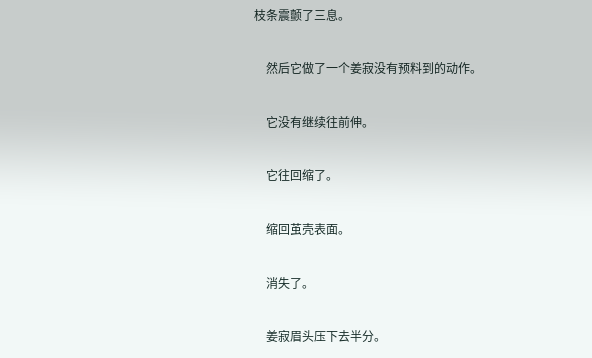枝条震颤了三息。

    然后它做了一个姜寂没有预料到的动作。

    它没有继续往前伸。

    它往回缩了。

    缩回茧壳表面。

    消失了。

    姜寂眉头压下去半分。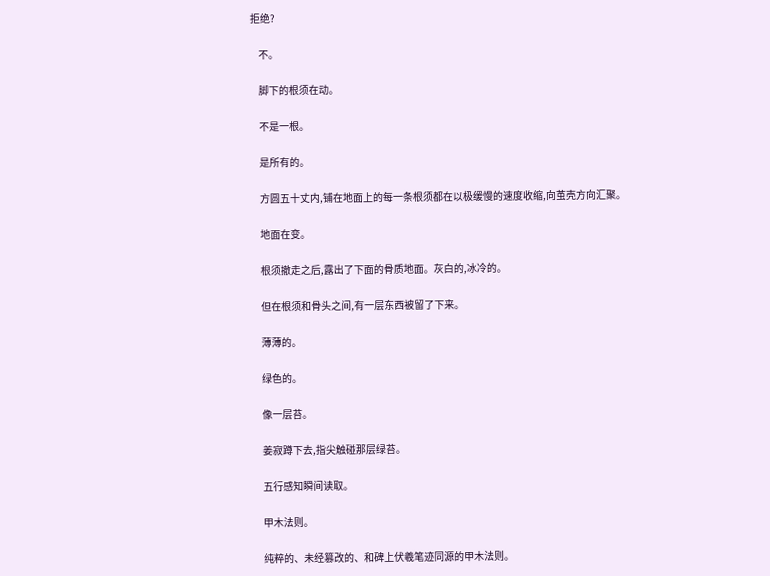拒绝?

    不。

    脚下的根须在动。

    不是一根。

    是所有的。

    方圆五十丈内,铺在地面上的每一条根须都在以极缓慢的速度收缩,向茧壳方向汇聚。

    地面在变。

    根须撤走之后,露出了下面的骨质地面。灰白的,冰冷的。

    但在根须和骨头之间,有一层东西被留了下来。

    薄薄的。

    绿色的。

    像一层苔。

    姜寂蹲下去,指尖触碰那层绿苔。

    五行感知瞬间读取。

    甲木法则。

    纯粹的、未经篡改的、和碑上伏羲笔迹同源的甲木法则。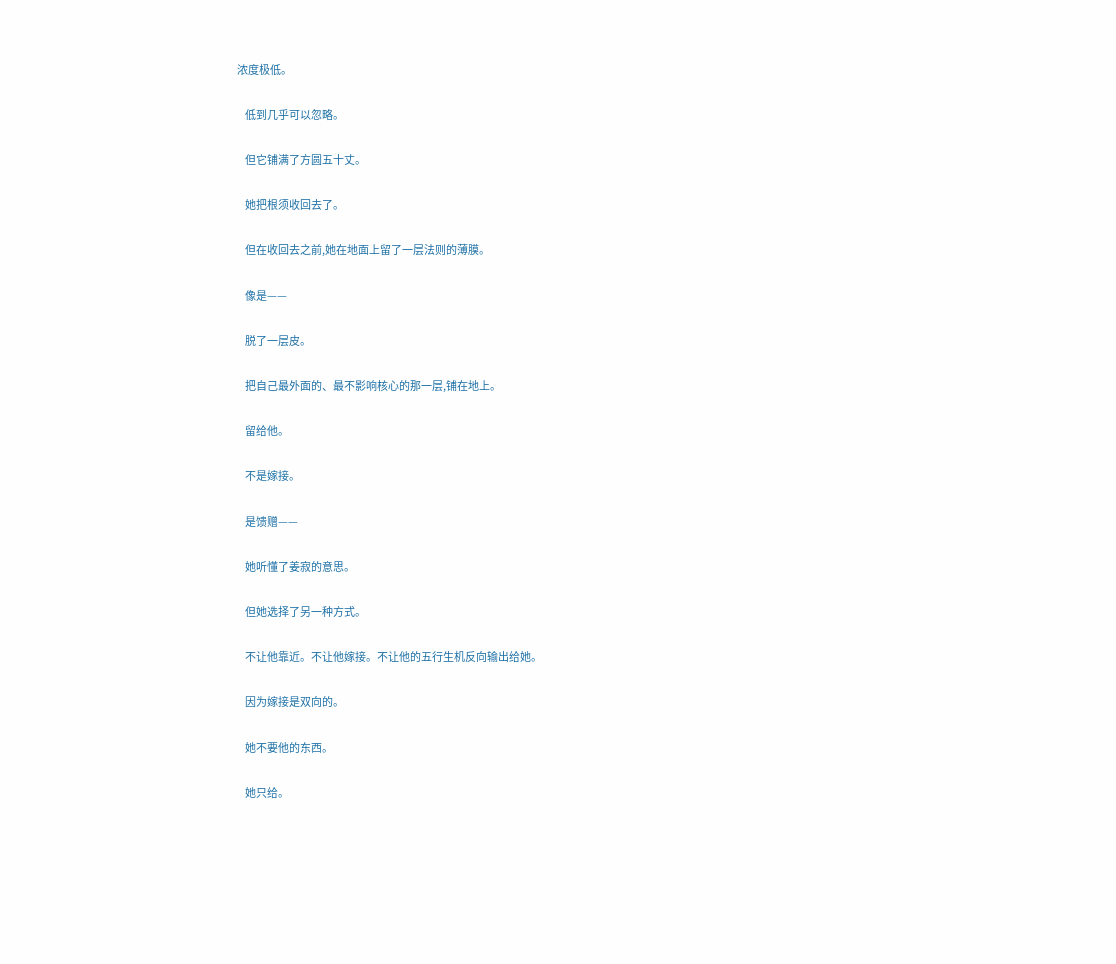浓度极低。

    低到几乎可以忽略。

    但它铺满了方圆五十丈。

    她把根须收回去了。

    但在收回去之前,她在地面上留了一层法则的薄膜。

    像是——

    脱了一层皮。

    把自己最外面的、最不影响核心的那一层,铺在地上。

    留给他。

    不是嫁接。

    是馈赠——

    她听懂了姜寂的意思。

    但她选择了另一种方式。

    不让他靠近。不让他嫁接。不让他的五行生机反向输出给她。

    因为嫁接是双向的。

    她不要他的东西。

    她只给。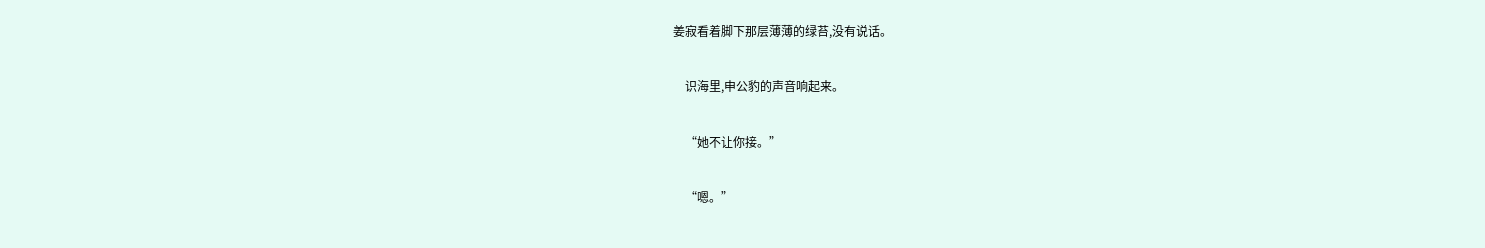姜寂看着脚下那层薄薄的绿苔,没有说话。

    识海里,申公豹的声音响起来。

    “她不让你接。”

    “嗯。”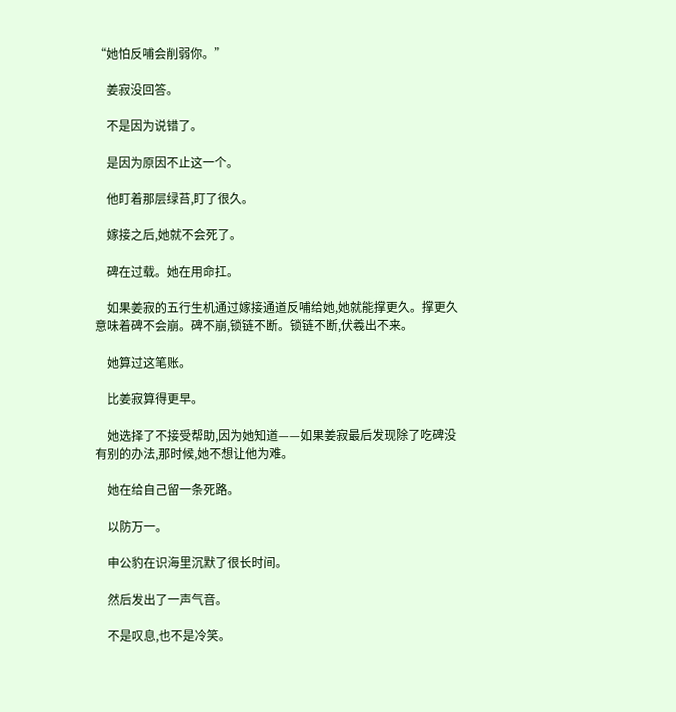“她怕反哺会削弱你。”

    姜寂没回答。

    不是因为说错了。

    是因为原因不止这一个。

    他盯着那层绿苔,盯了很久。

    嫁接之后,她就不会死了。

    碑在过载。她在用命扛。

    如果姜寂的五行生机通过嫁接通道反哺给她,她就能撑更久。撑更久意味着碑不会崩。碑不崩,锁链不断。锁链不断,伏羲出不来。

    她算过这笔账。

    比姜寂算得更早。

    她选择了不接受帮助,因为她知道——如果姜寂最后发现除了吃碑没有别的办法,那时候,她不想让他为难。

    她在给自己留一条死路。

    以防万一。

    申公豹在识海里沉默了很长时间。

    然后发出了一声气音。

    不是叹息,也不是冷笑。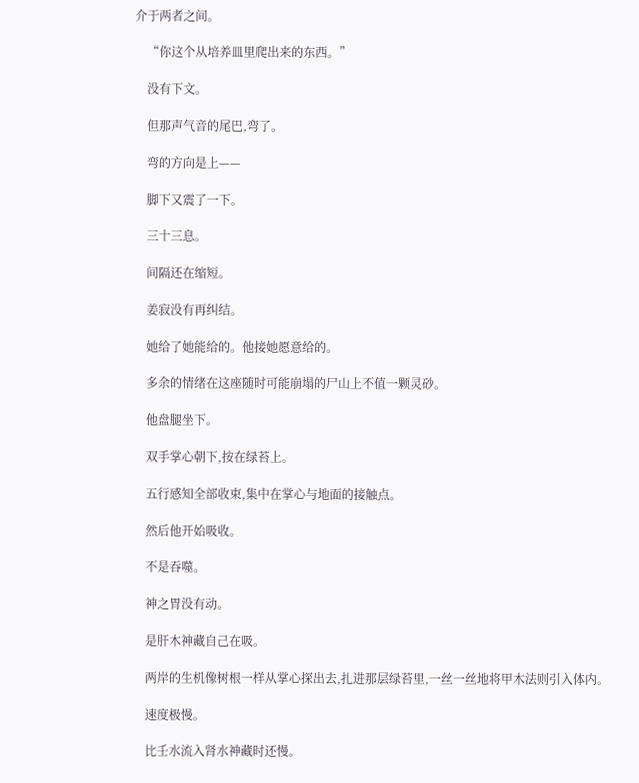介于两者之间。

    “你这个从培养皿里爬出来的东西。”

    没有下文。

    但那声气音的尾巴,弯了。

    弯的方向是上——

    脚下又震了一下。

    三十三息。

    间隔还在缩短。

    姜寂没有再纠结。

    她给了她能给的。他接她愿意给的。

    多余的情绪在这座随时可能崩塌的尸山上不值一颗灵砂。

    他盘腿坐下。

    双手掌心朝下,按在绿苔上。

    五行感知全部收束,集中在掌心与地面的接触点。

    然后他开始吸收。

    不是吞噬。

    神之胃没有动。

    是肝木神藏自己在吸。

    两岸的生机像树根一样从掌心探出去,扎进那层绿苔里,一丝一丝地将甲木法则引入体内。

    速度极慢。

    比壬水流入肾水神藏时还慢。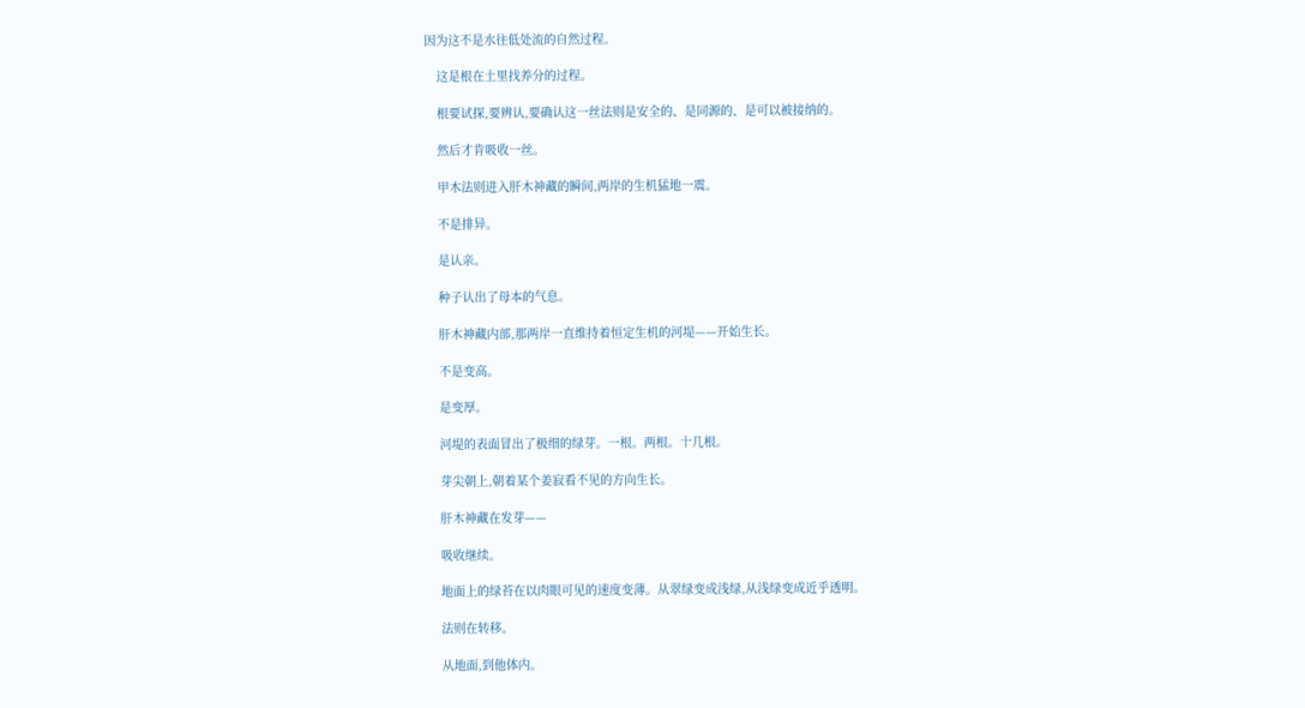因为这不是水往低处流的自然过程。

    这是根在土里找养分的过程。

    根要试探,要辨认,要确认这一丝法则是安全的、是同源的、是可以被接纳的。

    然后才肯吸收一丝。

    甲木法则进入肝木神藏的瞬间,两岸的生机猛地一震。

    不是排异。

    是认亲。

    种子认出了母本的气息。

    肝木神藏内部,那两岸一直维持着恒定生机的河堤——开始生长。

    不是变高。

    是变厚。

    河堤的表面冒出了极细的绿芽。一根。两根。十几根。

    芽尖朝上,朝着某个姜寂看不见的方向生长。

    肝木神藏在发芽——

    吸收继续。

    地面上的绿苔在以肉眼可见的速度变薄。从翠绿变成浅绿,从浅绿变成近乎透明。

    法则在转移。

    从地面,到他体内。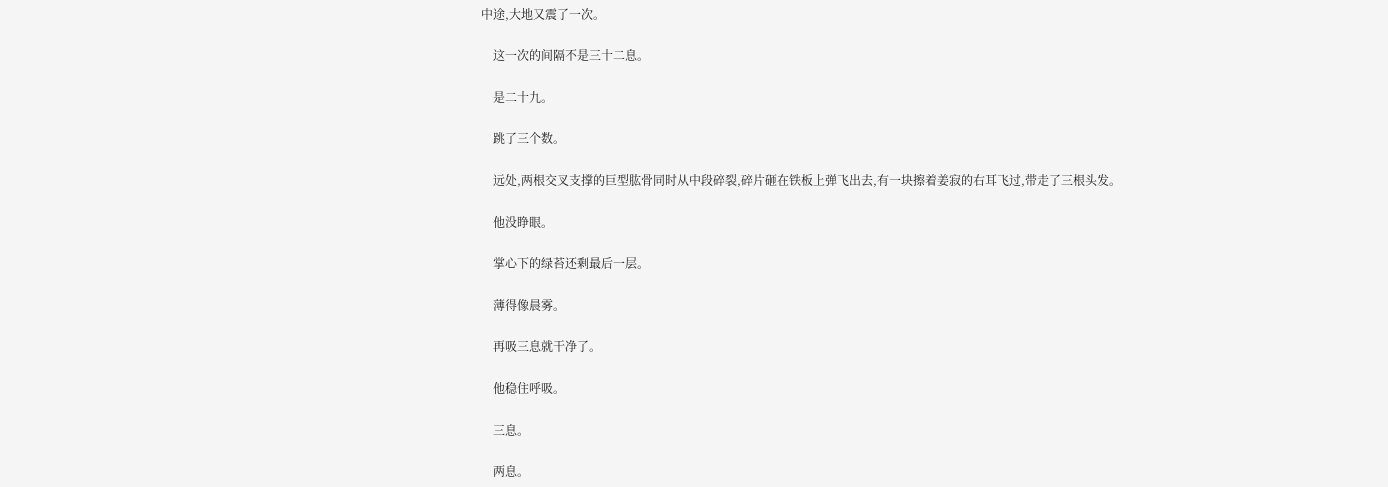中途,大地又震了一次。

    这一次的间隔不是三十二息。

    是二十九。

    跳了三个数。

    远处,两根交叉支撑的巨型肱骨同时从中段碎裂,碎片砸在铁板上弹飞出去,有一块擦着姜寂的右耳飞过,带走了三根头发。

    他没睁眼。

    掌心下的绿苔还剩最后一层。

    薄得像晨雾。

    再吸三息就干净了。

    他稳住呼吸。

    三息。

    两息。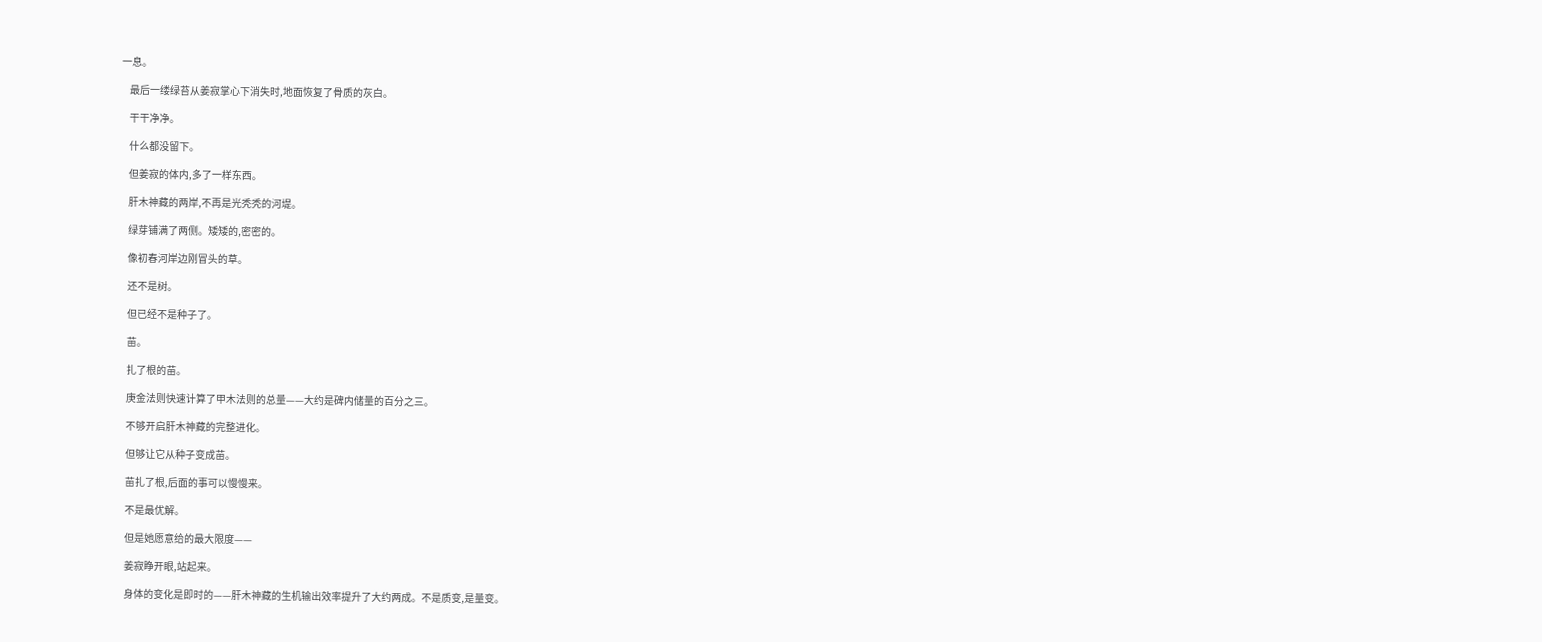一息。

    最后一缕绿苔从姜寂掌心下消失时,地面恢复了骨质的灰白。

    干干净净。

    什么都没留下。

    但姜寂的体内,多了一样东西。

    肝木神藏的两岸,不再是光秃秃的河堤。

    绿芽铺满了两侧。矮矮的,密密的。

    像初春河岸边刚冒头的草。

    还不是树。

    但已经不是种子了。

    苗。

    扎了根的苗。

    庚金法则快速计算了甲木法则的总量——大约是碑内储量的百分之三。

    不够开启肝木神藏的完整进化。

    但够让它从种子变成苗。

    苗扎了根,后面的事可以慢慢来。

    不是最优解。

    但是她愿意给的最大限度——

    姜寂睁开眼,站起来。

    身体的变化是即时的——肝木神藏的生机输出效率提升了大约两成。不是质变,是量变。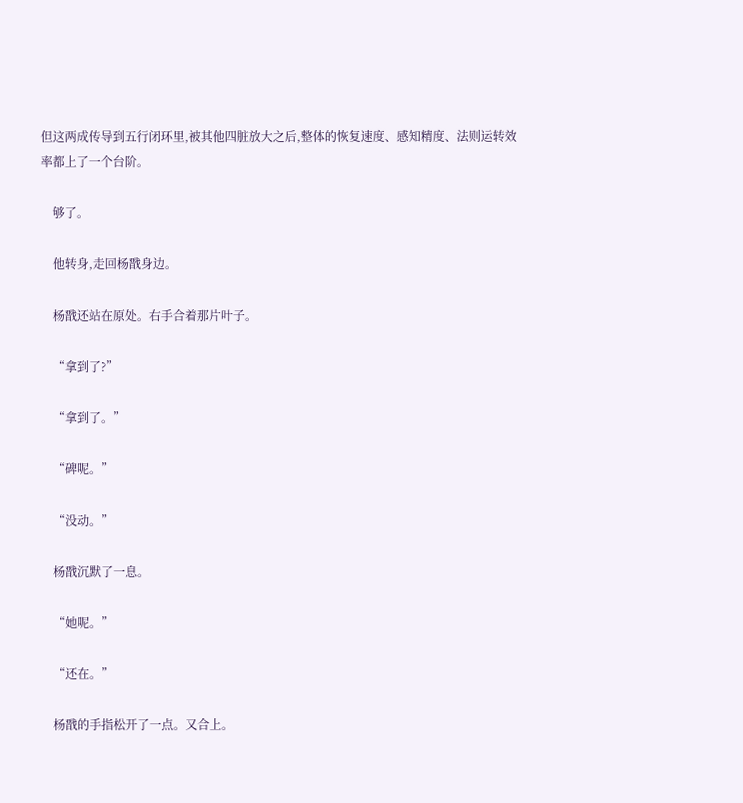但这两成传导到五行闭环里,被其他四脏放大之后,整体的恢复速度、感知精度、法则运转效率都上了一个台阶。

    够了。

    他转身,走回杨戬身边。

    杨戬还站在原处。右手合着那片叶子。

    “拿到了?”

    “拿到了。”

    “碑呢。”

    “没动。”

    杨戬沉默了一息。

    “她呢。”

    “还在。”

    杨戬的手指松开了一点。又合上。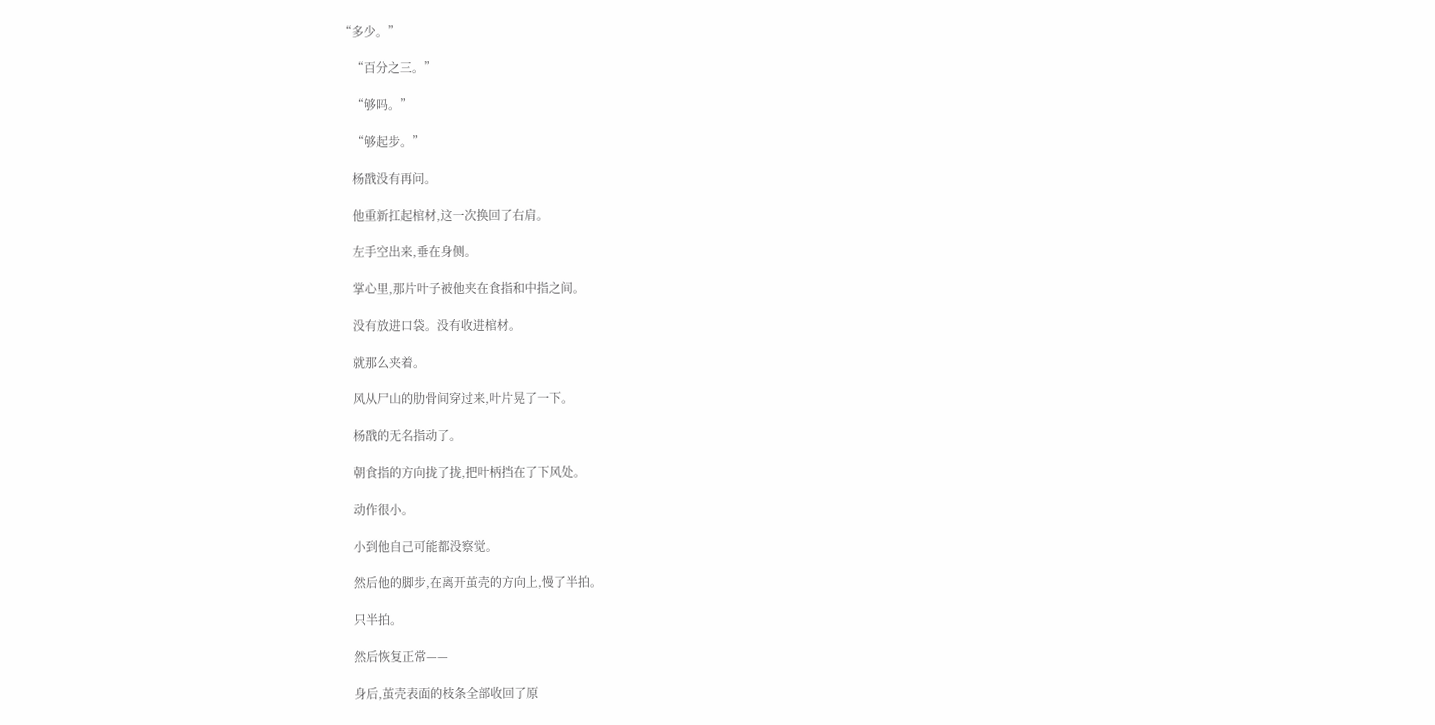“多少。”

    “百分之三。”

    “够吗。”

    “够起步。”

    杨戬没有再问。

    他重新扛起棺材,这一次换回了右肩。

    左手空出来,垂在身侧。

    掌心里,那片叶子被他夹在食指和中指之间。

    没有放进口袋。没有收进棺材。

    就那么夹着。

    风从尸山的肋骨间穿过来,叶片晃了一下。

    杨戬的无名指动了。

    朝食指的方向拢了拢,把叶柄挡在了下风处。

    动作很小。

    小到他自己可能都没察觉。

    然后他的脚步,在离开茧壳的方向上,慢了半拍。

    只半拍。

    然后恢复正常——

    身后,茧壳表面的枝条全部收回了原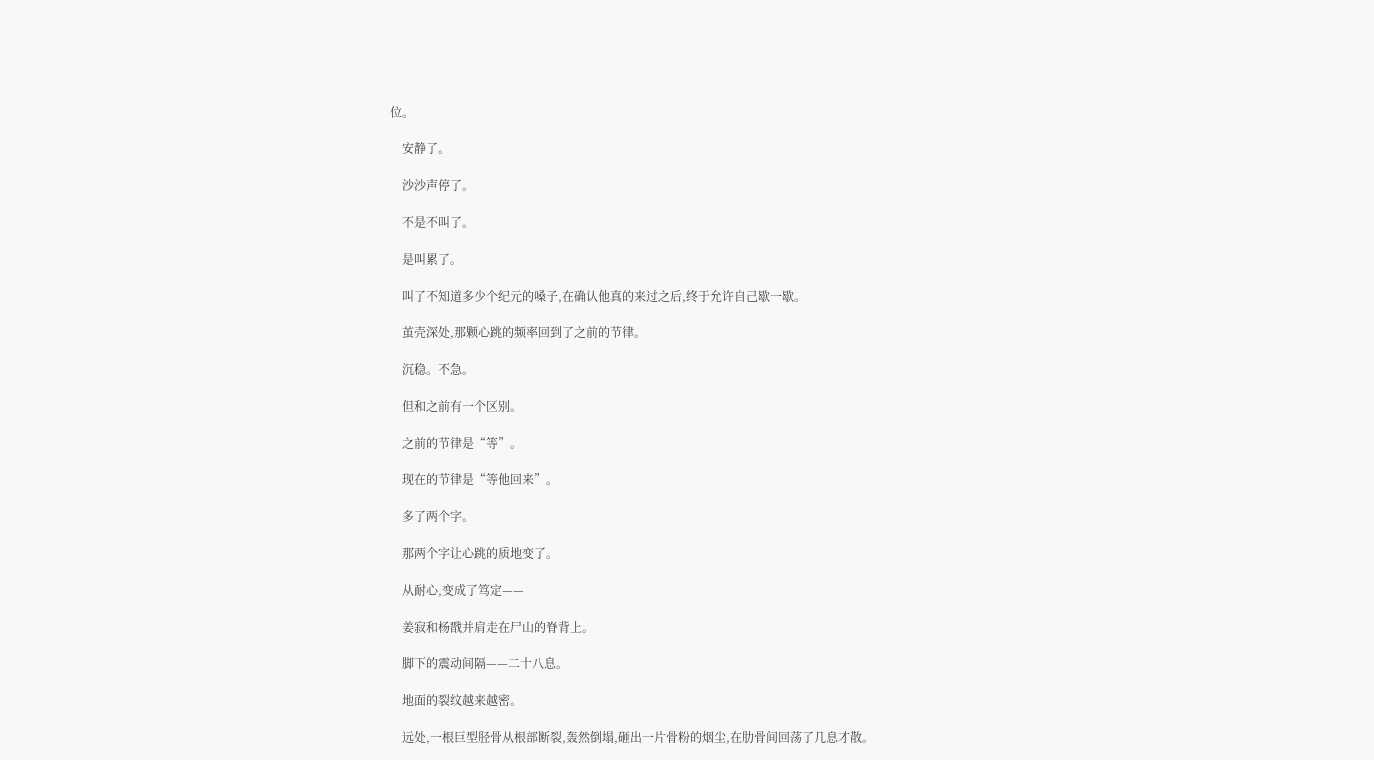位。

    安静了。

    沙沙声停了。

    不是不叫了。

    是叫累了。

    叫了不知道多少个纪元的嗓子,在确认他真的来过之后,终于允许自己歇一歇。

    茧壳深处,那颗心跳的频率回到了之前的节律。

    沉稳。不急。

    但和之前有一个区别。

    之前的节律是“等”。

    现在的节律是“等他回来”。

    多了两个字。

    那两个字让心跳的质地变了。

    从耐心,变成了笃定——

    姜寂和杨戬并肩走在尸山的脊背上。

    脚下的震动间隔——二十八息。

    地面的裂纹越来越密。

    远处,一根巨型胫骨从根部断裂,轰然倒塌,砸出一片骨粉的烟尘,在肋骨间回荡了几息才散。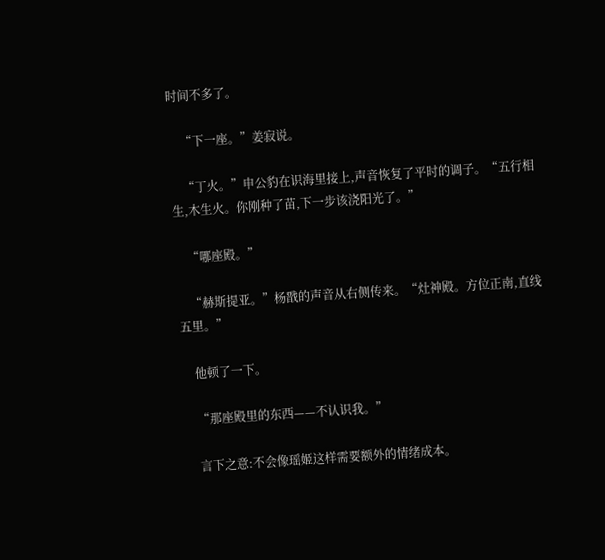时间不多了。

    “下一座。”姜寂说。

    “丁火。”申公豹在识海里接上,声音恢复了平时的调子。“五行相生,木生火。你刚种了苗,下一步该浇阳光了。”

    “哪座殿。”

    “赫斯提亚。”杨戬的声音从右侧传来。“灶神殿。方位正南,直线五里。”

    他顿了一下。

    “那座殿里的东西——不认识我。”

    言下之意:不会像瑶姬这样需要额外的情绪成本。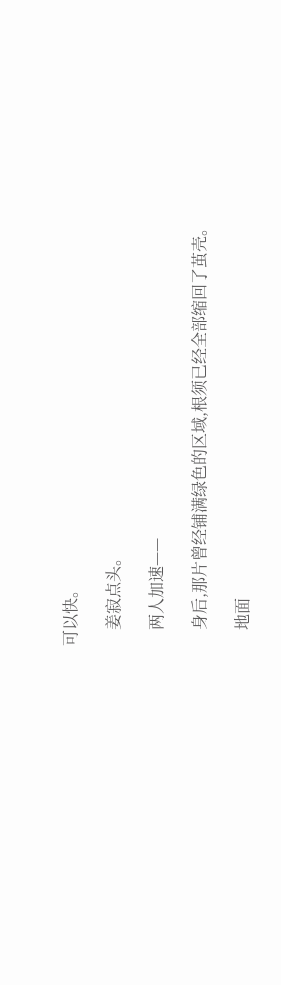可以快。

    姜寂点头。

    两人加速——

    身后,那片曾经铺满绿色的区域,根须已经全部缩回了茧壳。

    地面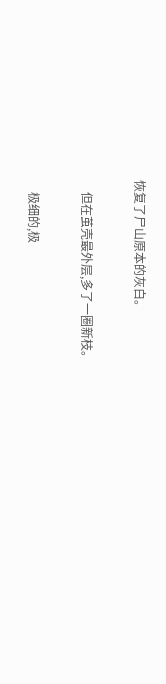恢复了尸山原本的灰白。

    但在茧壳最外层,多了一圈新枝。

    极细的,极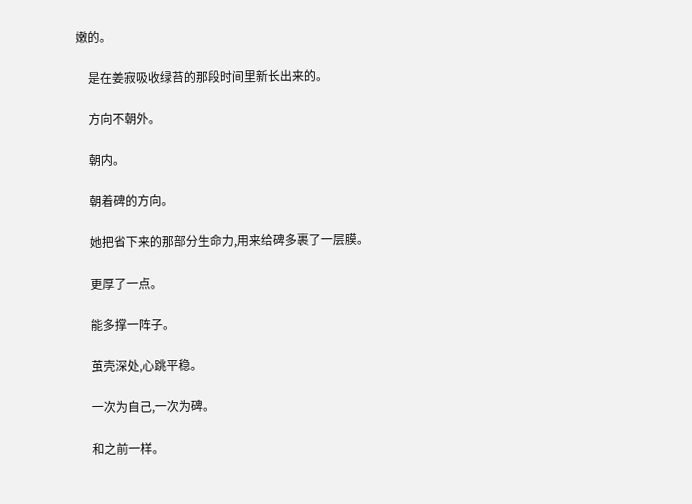嫩的。

    是在姜寂吸收绿苔的那段时间里新长出来的。

    方向不朝外。

    朝内。

    朝着碑的方向。

    她把省下来的那部分生命力,用来给碑多裹了一层膜。

    更厚了一点。

    能多撑一阵子。

    茧壳深处,心跳平稳。

    一次为自己,一次为碑。

    和之前一样。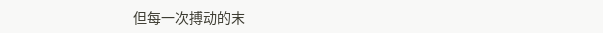但每一次搏动的末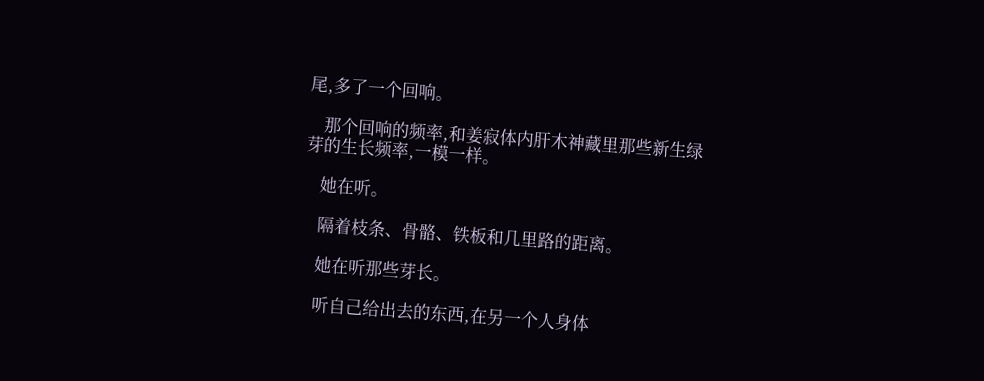尾,多了一个回响。

    那个回响的频率,和姜寂体内肝木神藏里那些新生绿芽的生长频率,一模一样。

    她在听。

    隔着枝条、骨骼、铁板和几里路的距离。

    她在听那些芽长。

    听自己给出去的东西,在另一个人身体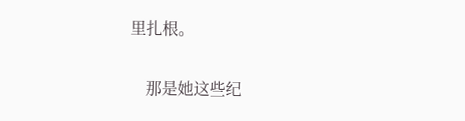里扎根。

    那是她这些纪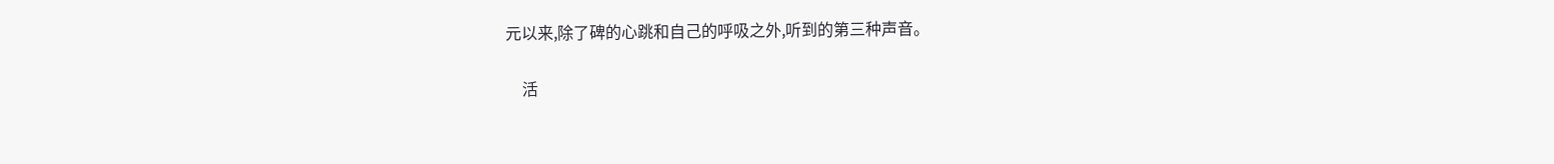元以来,除了碑的心跳和自己的呼吸之外,听到的第三种声音。

    活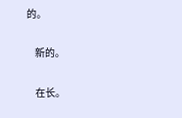的。

    新的。

    在长。